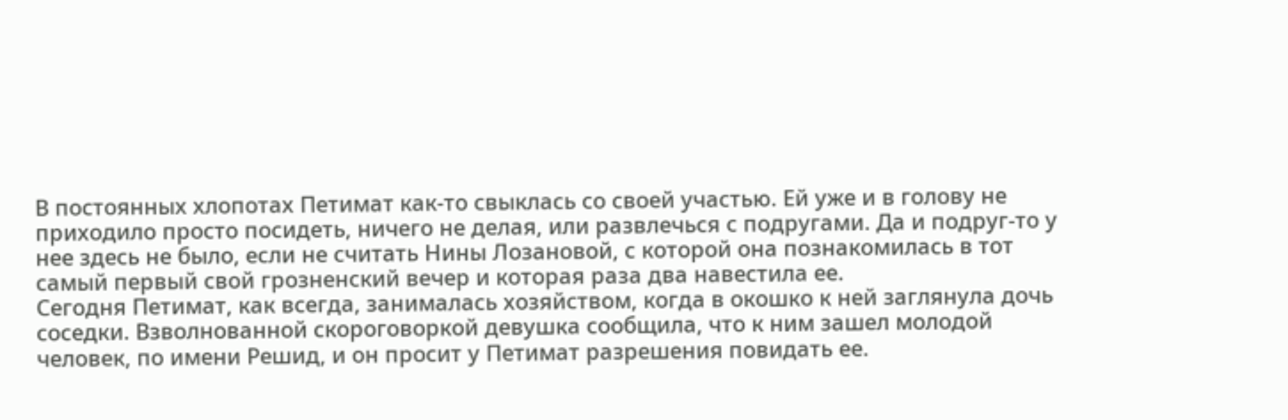В постоянных хлопотах Петимат как-то свыклась со своей участью. Ей уже и в голову не приходило просто посидеть, ничего не делая, или развлечься с подругами. Да и подруг-то у нее здесь не было, если не считать Нины Лозановой, с которой она познакомилась в тот самый первый свой грозненский вечер и которая раза два навестила ее.
Сегодня Петимат, как всегда, занималась хозяйством, когда в окошко к ней заглянула дочь соседки. Взволнованной скороговоркой девушка сообщила, что к ним зашел молодой человек, по имени Решид, и он просит у Петимат разрешения повидать ее.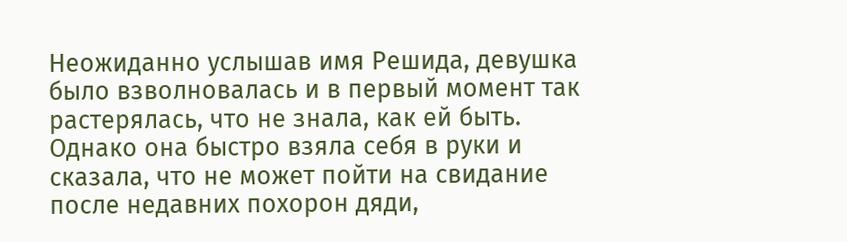Неожиданно услышав имя Решида, девушка было взволновалась и в первый момент так растерялась, что не знала, как ей быть. Однако она быстро взяла себя в руки и сказала, что не может пойти на свидание после недавних похорон дяди,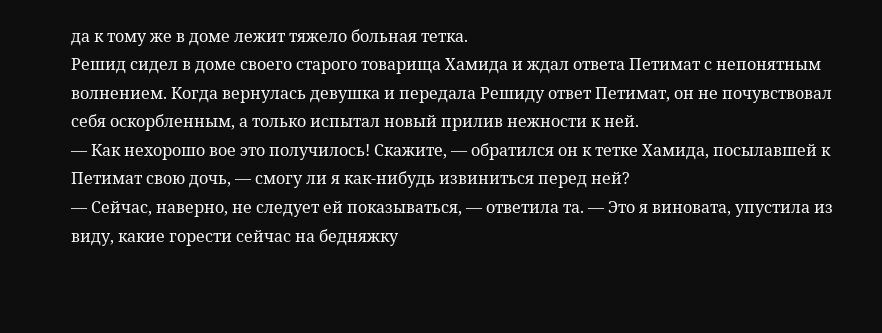да к тому же в доме лежит тяжело больная тетка.
Решид сидел в доме своего старого товарища Хамида и ждал ответа Петимат с непонятным волнением. Когда вернулась девушка и передала Решиду ответ Петимат, он не почувствовал себя оскорбленным, а только испытал новый прилив нежности к ней.
— Как нехорошо вое это получилось! Скажите, — обратился он к тетке Хамида, посылавшей к Петимат свою дочь, — смогу ли я как-нибудь извиниться перед ней?
— Сейчас, наверно, не следует ей показываться, — ответила та. — Это я виновата, упустила из виду, какие горести сейчас на бедняжку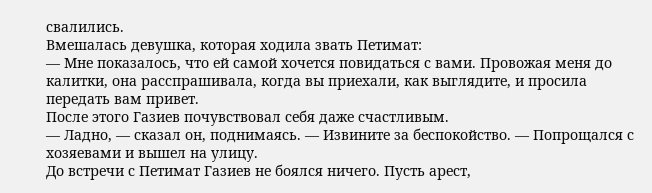свалились.
Вмешалась девушка, которая ходила звать Петимат:
— Мне показалось, что ей самой хочется повидаться с вами. Провожая меня до калитки, она расспрашивала, когда вы приехали, как выглядите, и просила передать вам привет.
После этого Газиев почувствовал себя даже счастливым.
— Ладно, — сказал он, поднимаясь. — Извините за беспокойство. — Попрощался с хозяевами и вышел на улицу.
До встречи с Петимат Газиев не боялся ничего. Пусть арест,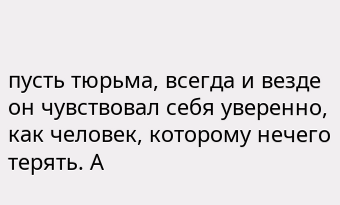пусть тюрьма, всегда и везде он чувствовал себя уверенно, как человек, которому нечего терять. А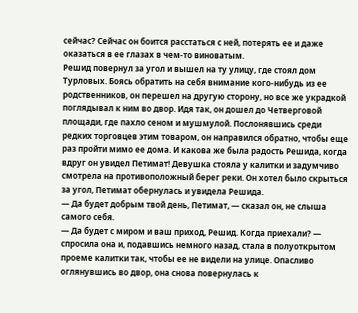сейчас? Сейчас он боится расстаться с ней, потерять ее и даже оказаться в ее глазах в чем-то виноватым.
Решид повернул за угол и вышел на ту улицу, где стоял дом Турловых. Боясь обратить на себя внимание кого-нибудь из ее родственников, он перешел на другую сторону, но все же украдкой поглядывал к ним во двор. Идя так, он дошел до Четверговой площади, где пахло сеном и мушмулой. Послонявшись среди редких торговцев этим товаром, он направился обратно, чтобы еще раз пройти мимо ее дома. И какова же была радость Решида, когда вдруг он увидел Петимат! Девушка стояла у калитки и задумчиво смотрела на противоположный берег реки. Он хотел было скрыться за угол, Петимат обернулась и увидела Решида.
— Да будет добрым твой день, Петимат, — сказал он, не слыша самого себя.
— Да будет с миром и ваш приход, Решид. Когда приехали? — спросила она и, подавшись немного назад, стала в полуоткрытом проеме калитки так, чтобы ее не видели на улице. Опасливо оглянувшись во двор, она снова повернулась к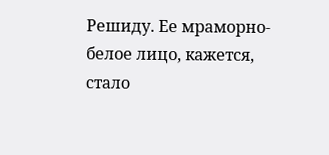Решиду. Ее мраморно-белое лицо, кажется, стало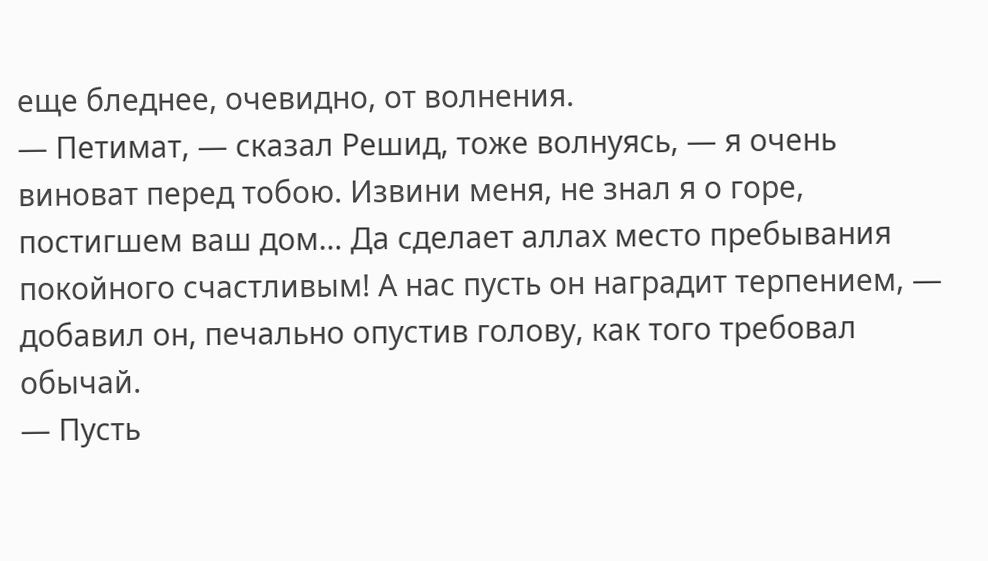еще бледнее, очевидно, от волнения.
— Петимат, — сказал Решид, тоже волнуясь, — я очень виноват перед тобою. Извини меня, не знал я о горе, постигшем ваш дом… Да сделает аллах место пребывания покойного счастливым! А нас пусть он наградит терпением, — добавил он, печально опустив голову, как того требовал обычай.
— Пусть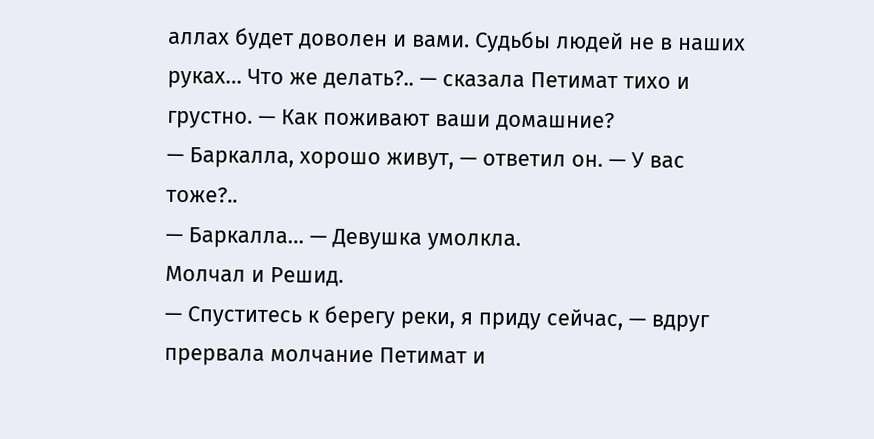аллах будет доволен и вами. Судьбы людей не в наших руках… Что же делать?.. — сказала Петимат тихо и грустно. — Как поживают ваши домашние?
— Баркалла, хорошо живут, — ответил он. — У вас тоже?..
— Баркалла… — Девушка умолкла.
Молчал и Решид.
— Спуститесь к берегу реки, я приду сейчас, — вдруг прервала молчание Петимат и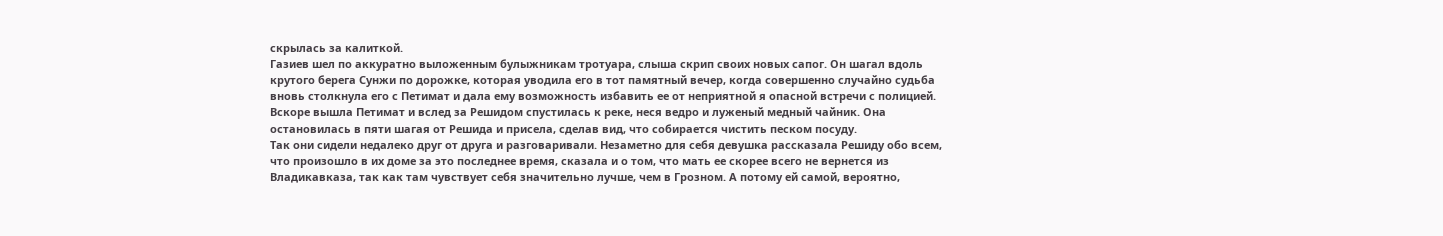скрылась за калиткой.
Газиев шел по аккуратно выложенным булыжникам тротуара, слыша скрип своих новых сапог. Он шагал вдоль крутого берега Сунжи по дорожке, которая уводила его в тот памятный вечер, когда совершенно случайно судьба вновь столкнула его с Петимат и дала ему возможность избавить ее от неприятной я опасной встречи с полицией.
Вскоре вышла Петимат и вслед за Решидом спустилась к реке, неся ведро и луженый медный чайник. Она остановилась в пяти шагая от Решида и присела, сделав вид, что собирается чистить песком посуду.
Так они сидели недалеко друг от друга и разговаривали. Незаметно для себя девушка рассказала Решиду обо всем, что произошло в их доме за это последнее время, сказала и о том, что мать ее скорее всего не вернется из Владикавказа, так как там чувствует себя значительно лучше, чем в Грозном. А потому ей самой, вероятно,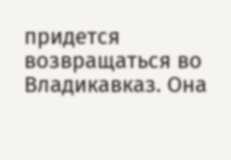придется возвращаться во Владикавказ. Она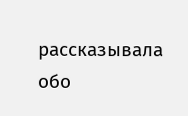рассказывала обо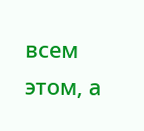всем этом, а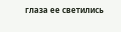глаза ее светились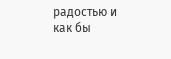радостью и как бы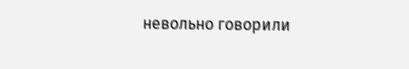невольно говорили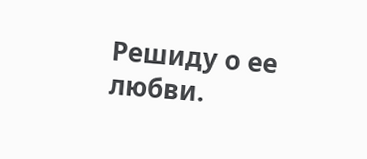Решиду о ее любви.